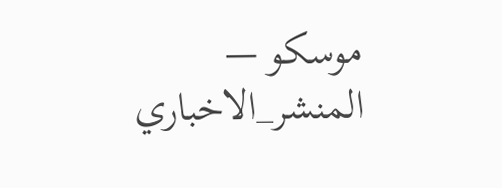موسكو — المنشر_الاخباري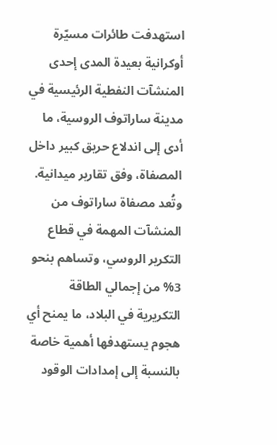استهدفت طائرات مسيّرة أوكرانية بعيدة المدى إحدى المنشآت النفطية الرئيسية في مدينة ساراتوف الروسية، ما أدى إلى اندلاع حريق كبير داخل المصفاة، وفق تقارير ميدانية.
وتُعد مصفاة ساراتوف من المنشآت المهمة في قطاع التكرير الروسي، وتساهم بنحو 3% من إجمالي الطاقة التكريرية في البلاد، ما يمنح أي هجوم يستهدفها أهمية خاصة بالنسبة إلى إمدادات الوقود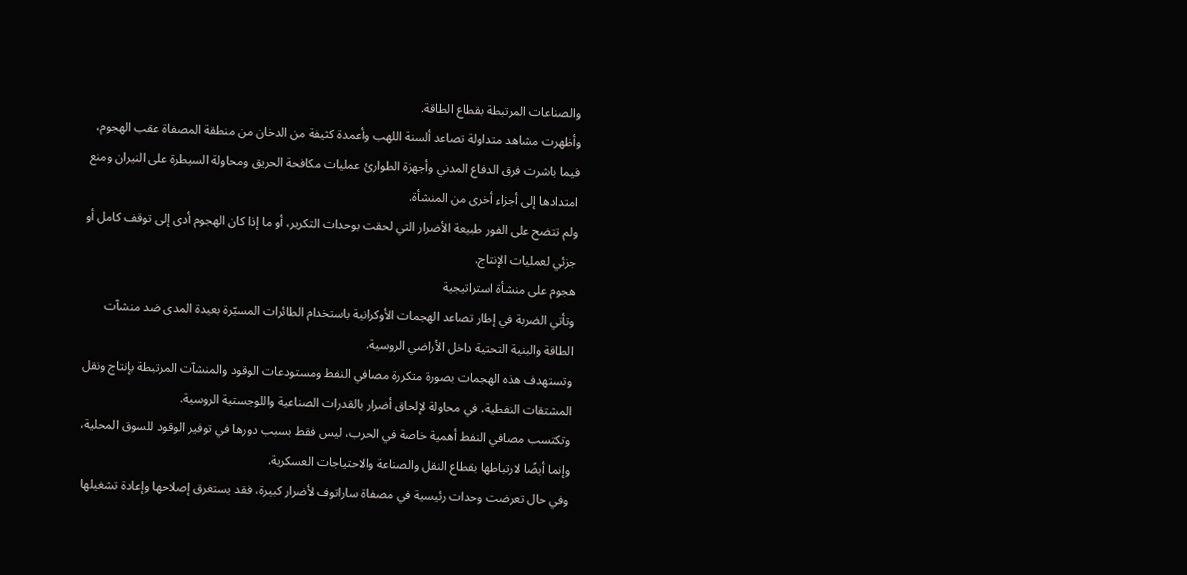والصناعات المرتبطة بقطاع الطاقة.
وأظهرت مشاهد متداولة تصاعد ألسنة اللهب وأعمدة كثيفة من الدخان من منطقة المصفاة عقب الهجوم، فيما باشرت فرق الدفاع المدني وأجهزة الطوارئ عمليات مكافحة الحريق ومحاولة السيطرة على النيران ومنع امتدادها إلى أجزاء أخرى من المنشأة.
ولم تتضح على الفور طبيعة الأضرار التي لحقت بوحدات التكرير، أو ما إذا كان الهجوم أدى إلى توقف كامل أو جزئي لعمليات الإنتاج.
هجوم على منشأة استراتيجية
وتأتي الضربة في إطار تصاعد الهجمات الأوكرانية باستخدام الطائرات المسيّرة بعيدة المدى ضد منشآت الطاقة والبنية التحتية داخل الأراضي الروسية.
وتستهدف هذه الهجمات بصورة متكررة مصافي النفط ومستودعات الوقود والمنشآت المرتبطة بإنتاج ونقل المشتقات النفطية، في محاولة لإلحاق أضرار بالقدرات الصناعية واللوجستية الروسية.
وتكتسب مصافي النفط أهمية خاصة في الحرب، ليس فقط بسبب دورها في توفير الوقود للسوق المحلية، وإنما أيضًا لارتباطها بقطاع النقل والصناعة والاحتياجات العسكرية.
وفي حال تعرضت وحدات رئيسية في مصفاة ساراتوف لأضرار كبيرة، فقد يستغرق إصلاحها وإعادة تشغيلها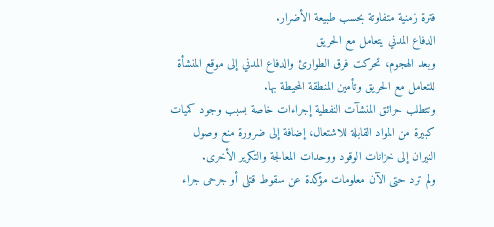فترة زمنية متفاوتة بحسب طبيعة الأضرار.
الدفاع المدني يتعامل مع الحريق
وبعد الهجوم، تحركت فرق الطوارئ والدفاع المدني إلى موقع المنشأة للتعامل مع الحريق وتأمين المنطقة المحيطة بها.
وتتطلب حرائق المنشآت النفطية إجراءات خاصة بسبب وجود كميات كبيرة من المواد القابلة للاشتعال، إضافة إلى ضرورة منع وصول النيران إلى خزانات الوقود ووحدات المعالجة والتكرير الأخرى.
ولم ترد حتى الآن معلومات مؤكدة عن سقوط قتلى أو جرحى جراء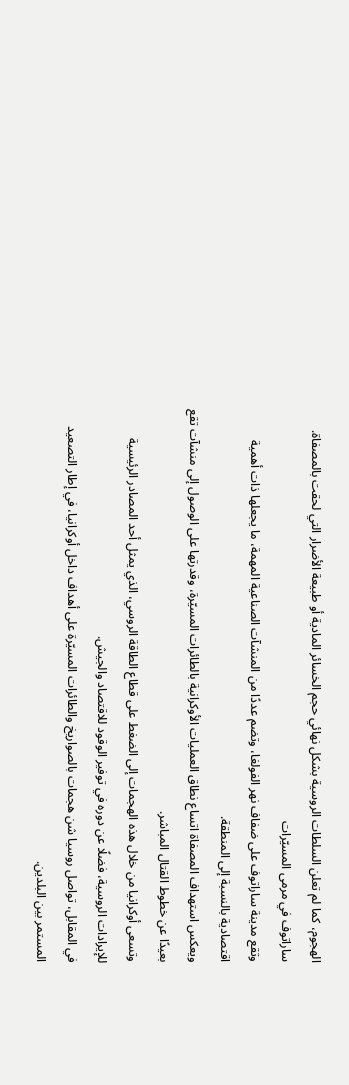الهجوم، كما لم تعلن السلطات الروسية بشكل نهائي حجم الخسائر المادية أو طبيعة الأضرار التي لحقت بالمصفاة.
ساراتوف في مرمى المسيّرات
وتقع مدينة ساراتوف على ضفاف نهر الفولغا، وتضم عددًا من المنشآت الصناعية المهمة، ما يجعلها ذات أهمية اقتصادية بالنسبة إلى المنطقة.
ويعكس استهداف المصفاة اتساع نطاق العمليات الأوكرانية بالطائرات المسيّرة، وقدرتها على الوصول إلى منشآت تقع بعيدًا عن خطوط القتال المباشر.
وتسعى أوكرانيا من خلال هذه الهجمات إلى الضغط على قطاع الطاقة الروسي، الذي يمثل أحد المصادر الرئيسية للإيرادات الروسية، فضلًا عن دوره في توفير الوقود للاقتصاد والجيش.
في المقابل، تواصل روسيا شن هجمات بالصواريخ والطائرات المسيّرة على أهداف داخل أوكرانيا، في إطار التصعيد المستمر بين البلدين.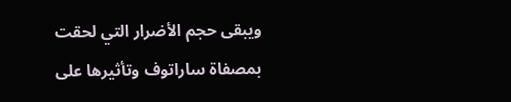ويبقى حجم الأضرار التي لحقت بمصفاة ساراتوف وتأثيرها على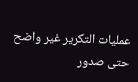عمليات التكرير غير واضح حتى صدور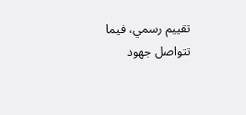تقييم رسمي، فيما تتواصل جهود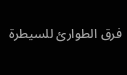فرق الطوارئ للسيطرة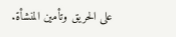على الحريق وتأمين المنشأة.